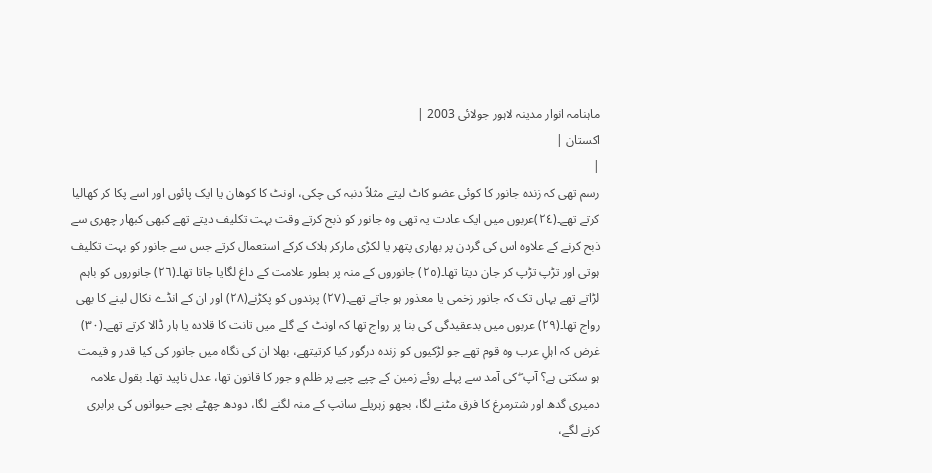ماہنامہ انوار مدینہ لاہور جولائی 2003 |
اكستان |
|
رسم تھی کہ زندہ جانور کا کوئی عضو کاٹ لیتے مثلاً دنبہ کی چکی، اونٹ کا کوھان یا ایک پائوں اور اسے پکا کر کھالیا کرتے تھے۔(٢٤)عربوں میں ایک عادت یہ تھی وہ جانور کو ذبح کرتے وقت بہت تکلیف دیتے تھے کبھی کبھار چھری سے ذبح کرنے کے علاوہ اس کی گردن پر بھاری پتھر یا لکڑی مارکر ہلاک کرکے استعمال کرتے جس سے جانور کو بہت تکلیف ہوتی اور تڑپ تڑپ کر جان دیتا تھا۔(٢٥) جانوروں کے منہ پر بطور علامت کے داغ لگایا جاتا تھا۔(٢٦) جانوروں کو باہم لڑاتے تھے یہاں تک کہ جانور زخمی یا معذور ہو جاتے تھے۔(٢٧) پرندوں کو پکڑنے(٢٨) اور ان کے انڈے نکال لینے کا بھی رواج تھا۔(٢٩) عربوں میں بدعقیدگی کی بنا پر رواج تھا کہ اونٹ کے گلے میں تانت کا قلادہ یا ہار ڈالا کرتے تھے۔(٣٠) غرض کہ اہلِ عرب وہ قوم تھے جو لڑکیوں کو زندہ درگور کیا کرتیتھے، بھلا ان کی نگاہ میں جانور کی کیا قدر و قیمت ہو سکتی ہے؟ آپ ۖ کی آمد سے پہلے روئے زمین کے چپے چپے پر ظلم و جور کا قانون تھا، عدل ناپید تھا۔ بقول علامہ دمیری گدھ اور شترمرغ کا فرق مٹنے لگا، بجھو زہریلے سانپ کے منہ لگنے لگا، دودھ چھٹے بچے حیوانوں کی برابری کرنے لگے،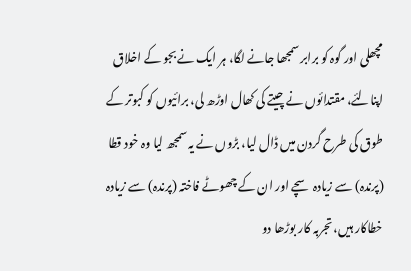مچھلی اور گوہ کو برابر سمجھا جانے لگا، ہر ایک نے بجو کے اخلاق اپنالئے، مقتدائوں نے چیتے کی کھال اوڑھ لی، برائیوں کو کبوتر کے طوق کی طرح گردن میں ڈال لیا، بڑوں نے یہ سمجھ لیا وہ خود قطا (پرندہ) سے زیادہ سچے اور ان کے چھوٹے فاختہ (پرندہ) سے زیادہ خطاکار ہیں، تجربہ کار بوڑھا دو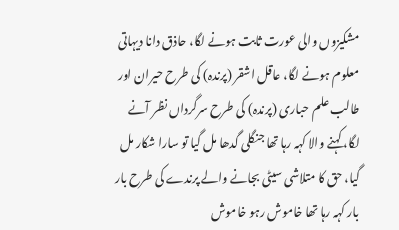مشکیزوں والی عورت ثابت ہونے لگا، حاذق دانا دیہاتی معلوم ہونے لگا، عاقل اشقر (پرندہ) کی طرح حیران اور طالب علم حباری (پرندہ) کی طرح سرگرداں نظر آنے لگا، کہنے والا کہہ رہا تھا جنگلی گدھا مل گیا تو سارا شکار مل گیا، حق کا متلاشی سیٹی بجانے والے پرندے کی طرح بار بار کہہ رہا تھا خاموش رہو خاموش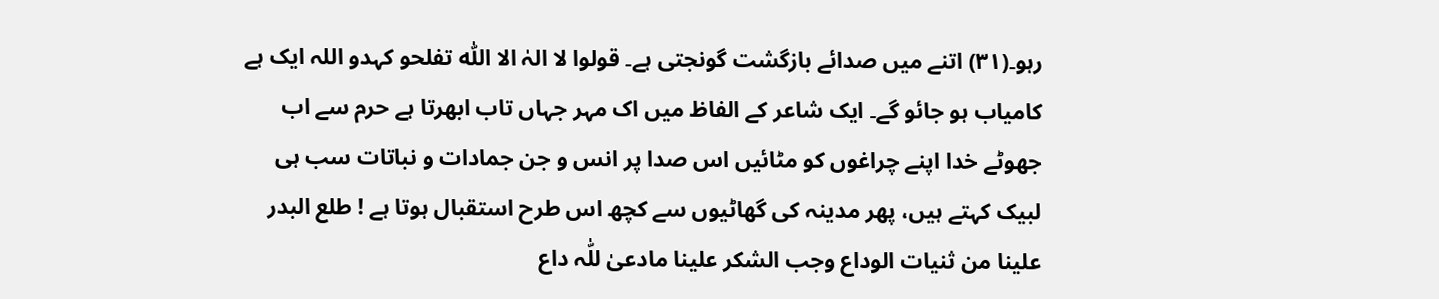رہو۔(٣١) اتنے میں صدائے بازگشت گونجتی ہے۔ قولوا لا الہٰ الا اللّٰہ تفلحو کہدو اللہ ایک ہے کامیاب ہو جائو گے۔ ایک شاعر کے الفاظ میں اک مہر جہاں تاب ابھرتا ہے حرم سے اب جھوٹے خدا اپنے چراغوں کو مٹائیں اس صدا پر انس و جن جمادات و نباتات سب ہی لبیک کہتے ہیں، پھر مدینہ کی گھاٹیوں سے کچھ اس طرح استقبال ہوتا ہے ! طلع البدر علینا من ثنیات الوداع وجب الشکر علینا مادعیٰ للّٰہ داع